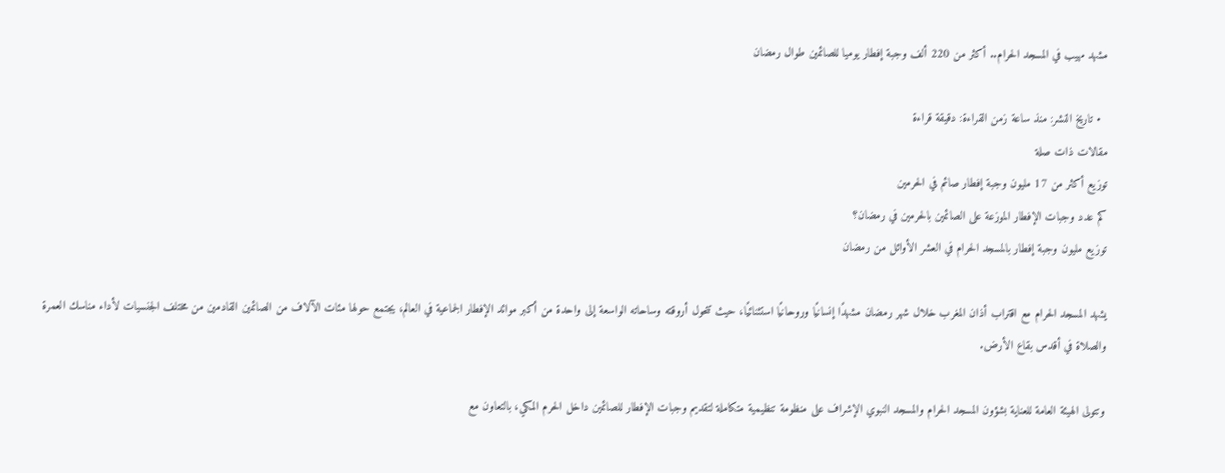مشهد مهيب في المسجد الحرام.. أكثر من 220 ألف وجبة إفطار يوميا للصائمين طوال رمضان

  • تاريخ النشر: منذ ساعة زمن القراءة: دقيقة قراءة
مقالات ذات صلة
توزيع أكثر من 17 مليون وجبة إفطار صائم في الحرمين
كم عدد وجبات الإفطار الموزعة على الصائمين بالحرمين في رمضان؟
توزيع مليون وجبة إفطار بالمسجد الحرام في العشر الأوائل من رمضان

يشهد المسجد الحرام مع اقتراب أذان المغرب خلال شهر رمضان مشهدًا إنسانيًا وروحانيًا استثنائيًا، حيث تتحول أروقته وساحاته الواسعة إلى واحدة من أكبر موائد الإفطار الجماعية في العالم، يجتمع حولها مئات الآلاف من الصائمين القادمين من مختلف الجنسيات لأداء مناسك العمرة والصلاة في أقدس بقاع الأرض.

وتتولى الهيئة العامة للعناية بشؤون المسجد الحرام والمسجد النبوي الإشراف على منظومة تنظيمية متكاملة لتقديم وجبات الإفطار للصائمين داخل الحرم المكي، بالتعاون مع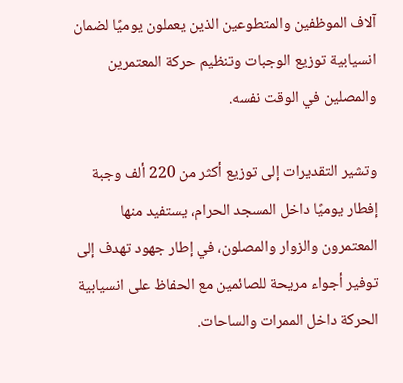آلاف الموظفين والمتطوعين الذين يعملون يوميًا لضمان انسيابية توزيع الوجبات وتنظيم حركة المعتمرين والمصلين في الوقت نفسه.

وتشير التقديرات إلى توزيع أكثر من 220 ألف وجبة إفطار يوميًا داخل المسجد الحرام، يستفيد منها المعتمرون والزوار والمصلون، في إطار جهود تهدف إلى توفير أجواء مريحة للصائمين مع الحفاظ على انسيابية الحركة داخل الممرات والساحات.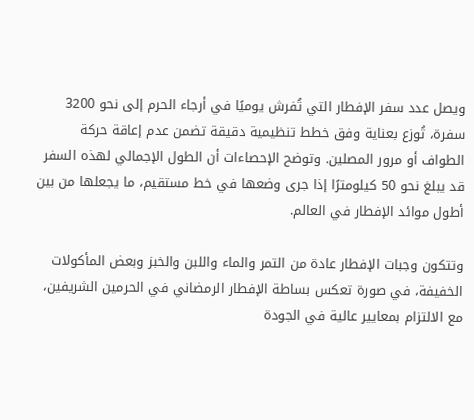ويصل عدد سفر الإفطار التي تُفرش يوميًا في أرجاء الحرم إلى نحو 3200 سفرة، تُوزع بعناية وفق خطط تنظيمية دقيقة تضمن عدم إعاقة حركة الطواف أو مرور المصلين. وتوضح الإحصاءات أن الطول الإجمالي لهذه السفر قد يبلغ نحو 50 كيلومترًا إذا جرى وضعها في خط مستقيم، ما يجعلها من بين أطول موائد الإفطار في العالم.

وتتكون وجبات الإفطار عادة من التمر والماء واللبن والخبز وبعض المأكولات الخفيفة، في صورة تعكس بساطة الإفطار الرمضاني في الحرمين الشريفين، مع الالتزام بمعايير عالية في الجودة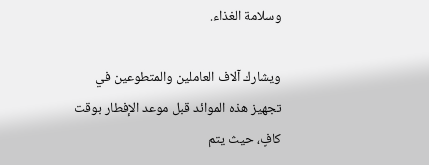وسلامة الغذاء.

ويشارك آلاف العاملين والمتطوعين في تجهيز هذه الموائد قبل موعد الإفطار بوقت كافٍ، حيث يتم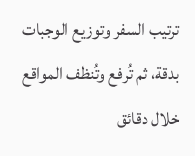ترتيب السفر وتوزيع الوجبات بدقة، ثم تُرفع وتُنظف المواقع خلال دقائق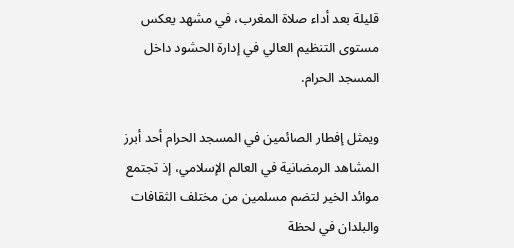قليلة بعد أداء صلاة المغرب، في مشهد يعكس مستوى التنظيم العالي في إدارة الحشود داخل المسجد الحرام.

ويمثل إفطار الصائمين في المسجد الحرام أحد أبرز المشاهد الرمضانية في العالم الإسلامي، إذ تجتمع موائد الخير لتضم مسلمين من مختلف الثقافات والبلدان في لحظة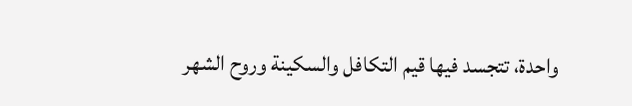واحدة، تتجسد فيها قيم التكافل والسكينة وروح الشهر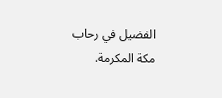الفضيل في رحاب مكة المكرمة.